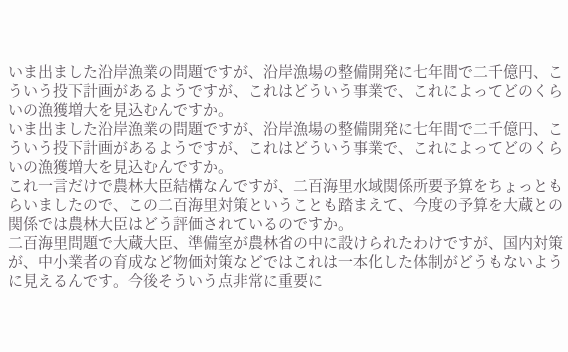いま出ました沿岸漁業の問題ですが、沿岸漁場の整備開発に七年間で二千億円、こういう投下計画があるようですが、これはどういう事業で、これによってどのくらいの漁獲増大を見込むんですか。
いま出ました沿岸漁業の問題ですが、沿岸漁場の整備開発に七年間で二千億円、こういう投下計画があるようですが、これはどういう事業で、これによってどのくらいの漁獲増大を見込むんですか。
これ一言だけで農林大臣結構なんですが、二百海里水域関係所要予算をちょっともらいましたので、この二百海里対策ということも踏まえて、今度の予算を大蔵との関係では農林大臣はどう評価されているのですか。
二百海里問題で大蔵大臣、準備室が農林省の中に設けられたわけですが、国内対策が、中小業者の育成など物価対策などではこれは一本化した体制がどうもないように見えるんです。今後そういう点非常に重要に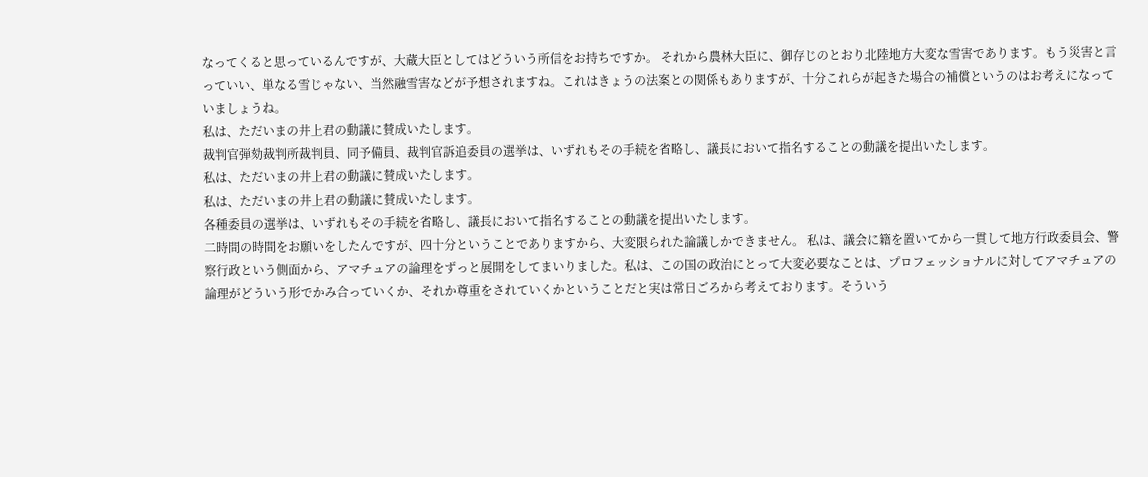なってくると思っているんですが、大蔵大臣としてはどういう所信をお持ちですか。 それから農林大臣に、御存じのとおり北陸地方大変な雪害であります。もう災害と言っていい、単なる雪じゃない、当然融雪害などが予想されますね。これはきょうの法案との関係もありますが、十分これらが起きた場合の補償というのはお考えになっていましょうね。
私は、ただいまの井上君の動議に賛成いたします。
裁判官弾劾裁判所裁判員、同予備員、裁判官訴追委員の選挙は、いずれもその手続を省略し、議長において指名することの動議を提出いたします。
私は、ただいまの井上君の動議に賛成いたします。
私は、ただいまの井上君の動議に賛成いたします。
各種委員の選挙は、いずれもその手続を省略し、議長において指名することの動議を提出いたします。
二時間の時間をお願いをしたんですが、四十分ということでありますから、大変限られた論議しかできません。 私は、議会に籍を置いてから一貫して地方行政委員会、警察行政という側面から、アマチュアの論理をずっと展開をしてまいりました。私は、この国の政治にとって大変必要なことは、プロフェッショナルに対してアマチュアの論理がどういう形でかみ合っていくか、それか尊重をされていくかということだと実は常日ごろから考えております。そういう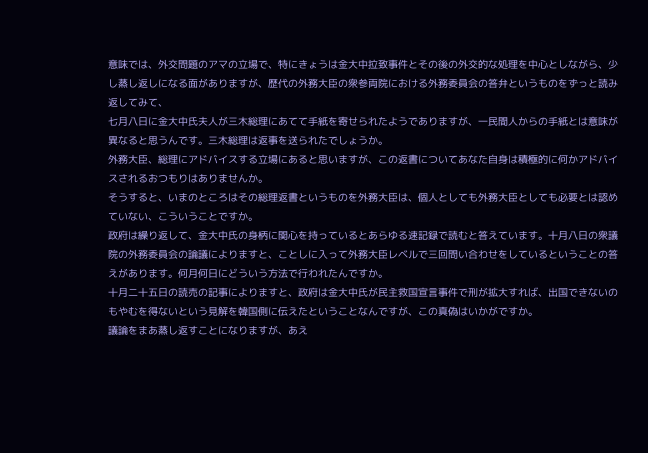意味では、外交問題のアマの立場で、特にきょうは金大中拉致事件とその後の外交的な処理を中心としながら、少し蒸し返しになる面がありますが、歴代の外務大臣の衆参両院における外務委員会の答弁というものをずっと読み返してみて、
七月八日に金大中氏夫人が三木総理にあてて手紙を寄せられたようでありますが、一民間人からの手紙とは意味が異なると思うんです。三木総理は返事を送られたでしょうか。
外務大臣、総理にアドバイスする立場にあると思いますが、この返書についてあなた自身は積極的に何かアドバイスされるおつもりはありませんか。
そうすると、いまのところはその総理返書というものを外務大臣は、個人としても外務大臣としても必要とは認めていない、こういうことですか。
政府は繰り返して、金大中氏の身柄に関心を持っているとあらゆる速記録で読むと答えています。十月八日の衆議院の外務委員会の論議によりますと、ことしに入って外務大臣レベルで三回問い合わせをしているということの答えがあります。何月何日にどういう方法で行われたんですか。
十月二十五日の読売の記事によりますと、政府は金大中氏が民主救国宣言事件で刑が拡大すれば、出国できないのもやむを得ないという見解を韓国側に伝えたということなんですが、この真偽はいかがですか。
議論をまあ蒸し返すことになりますが、あえ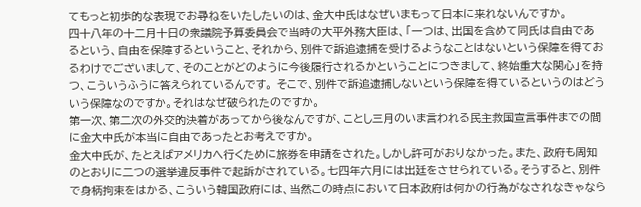てもっと初歩的な表現でお尋ねをいたしたいのは、金大中氏はなぜいまもって日本に来れないんですか。
四十八年の十二月十日の衆議院予算委員会で当時の大平外務大臣は、「一つは、出国を含めて同氏は自由であるという、自由を保障するということ、それから、別件で訴追逮捕を受けるようなことはないという保障を得ておるわけでございまして、そのことがどのように今後履行されるかということにつきまして、終始重大な関心」を持つ、こういうふうに答えられているんです。 そこで、別件で訴追逮捕しないという保障を得ているというのはどういう保障なのですか。それはなぜ破られたのですか。
第一次、第二次の外交的決着があってから後なんですが、ことし三月のいま言われる民主救国宣言事件までの間に金大中氏が本当に自由であったとお考えですか。
金大中氏が、たとえばアメリカへ行くために旅券を申請をされた。しかし許可がおりなかった。また、政府も周知のとおりに二つの選挙違反事件で起訴がされている。七四年六月には出廷をさせられている。そうすると、別件で身柄拘束をはかる、こういう韓国政府には、当然この時点において日本政府は何かの行為がなされなきゃなら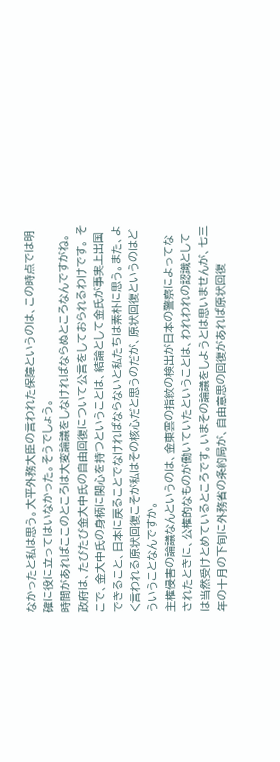なかったと私は思う。大平外務大臣の言われた保障というのは、この時点では明確に役に立ってはいなかった。そうでしょう。
時間があればここのところは大変論議をしなければならぬところなんですがね。政府は、たびたび金大中氏の自由回復について公言をしておられるわけです。 そこで、金大中氏の身柄に関心を持つということは、結論として金氏が事実上出国できること、日本に戻ることでなければならないと私たちは素朴に思う。また、よく言われる原状回復こそが私はその核心だと思うのだが、原状回復というのはどういうことなんですか。
主権侵害の論議なんというのは、金東雲の指紋の検出が日本の警察によってなされたときに、公権的なものが働いていたということは、われわれの認識としては当然受けとめているところです。いまその論議をしようとは思いませんが、七三年の十月の下旬に外務省の条約局が、自由意思の回復があれば原状回復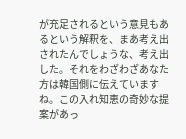が充足されるという意見もあるという解釈を、まあ考え出されたんでしょうな、考え出した。それをわざわざあなた方は韓国側に伝えていますね。この入れ知恵の奇妙な提案があっ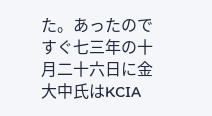た。あったのですぐ七三年の十月二十六日に金大中氏はKCIA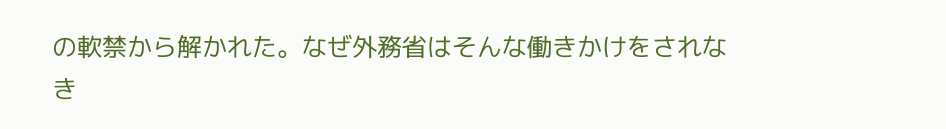の軟禁から解かれた。なぜ外務省はそんな働きかけをされなき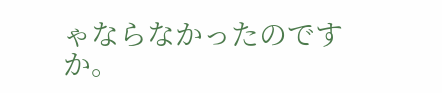ゃならなかったのですか。